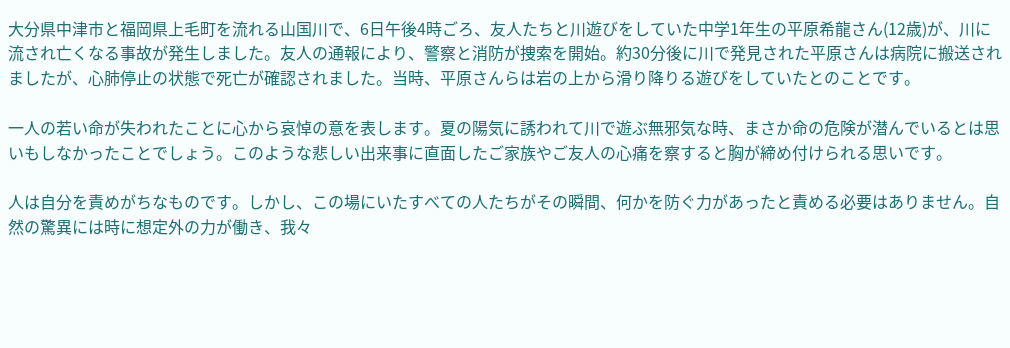大分県中津市と福岡県上毛町を流れる山国川で、6日午後4時ごろ、友人たちと川遊びをしていた中学1年生の平原希龍さん(12歳)が、川に流され亡くなる事故が発生しました。友人の通報により、警察と消防が捜索を開始。約30分後に川で発見された平原さんは病院に搬送されましたが、心肺停止の状態で死亡が確認されました。当時、平原さんらは岩の上から滑り降りる遊びをしていたとのことです。

一人の若い命が失われたことに心から哀悼の意を表します。夏の陽気に誘われて川で遊ぶ無邪気な時、まさか命の危険が潜んでいるとは思いもしなかったことでしょう。このような悲しい出来事に直面したご家族やご友人の心痛を察すると胸が締め付けられる思いです。

人は自分を責めがちなものです。しかし、この場にいたすべての人たちがその瞬間、何かを防ぐ力があったと責める必要はありません。自然の驚異には時に想定外の力が働き、我々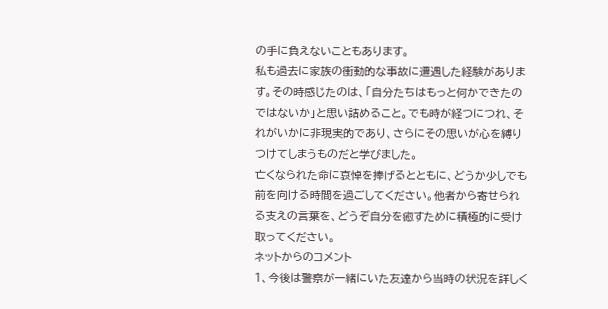の手に負えないこともあります。
私も過去に家族の衝動的な事故に遭遇した経験があります。その時感じたのは、「自分たちはもっと何かできたのではないか」と思い詰めること。でも時が経つにつれ、それがいかに非現実的であり、さらにその思いが心を縛りつけてしまうものだと学びました。
亡くなられた命に哀悼を捧げるとともに、どうか少しでも前を向ける時間を過ごしてください。他者から寄せられる支えの言葉を、どうぞ自分を癒すために積極的に受け取ってください。
ネットからのコメント
1、今後は警察が一緒にいた友達から当時の状況を詳しく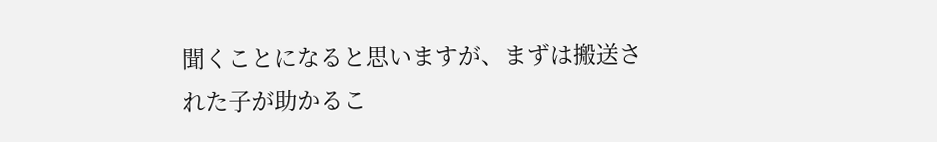聞くことになると思いますが、まずは搬送された子が助かるこ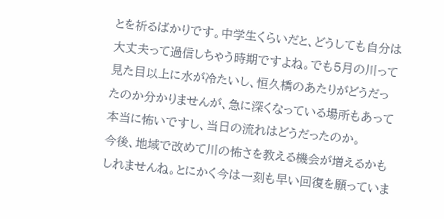とを祈るばかりです。中学生くらいだと、どうしても自分は大丈夫って過信しちゃう時期ですよね。でも5月の川って見た目以上に水が冷たいし、恒久橋のあたりがどうだったのか分かりませんが、急に深くなっている場所もあって本当に怖いですし、当日の流れはどうだったのか。
今後、地域で改めて川の怖さを教える機会が増えるかもしれませんね。とにかく今は一刻も早い回復を願っていま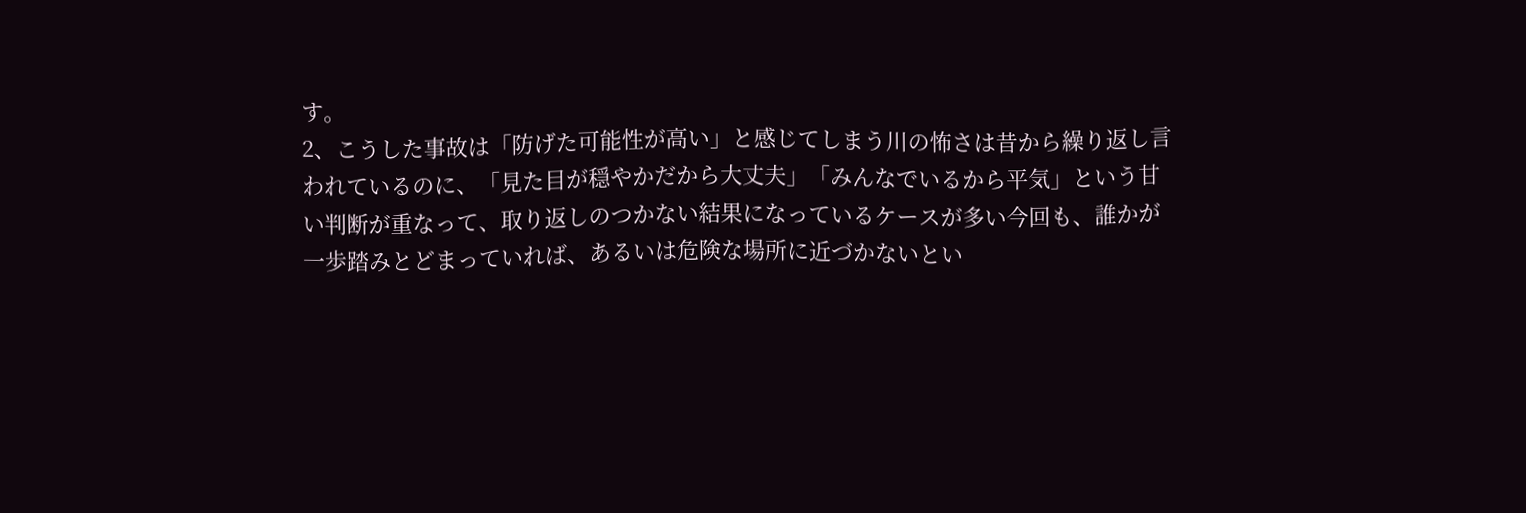す。
2、こうした事故は「防げた可能性が高い」と感じてしまう川の怖さは昔から繰り返し言われているのに、「見た目が穏やかだから大丈夫」「みんなでいるから平気」という甘い判断が重なって、取り返しのつかない結果になっているケースが多い今回も、誰かが一歩踏みとどまっていれば、あるいは危険な場所に近づかないとい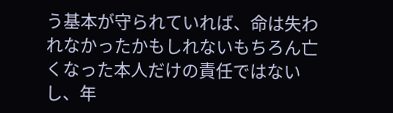う基本が守られていれば、命は失われなかったかもしれないもちろん亡くなった本人だけの責任ではないし、年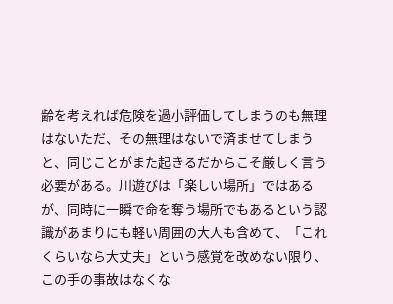齢を考えれば危険を過小評価してしまうのも無理はないただ、その無理はないで済ませてしまうと、同じことがまた起きるだからこそ厳しく言う必要がある。川遊びは「楽しい場所」ではあるが、同時に一瞬で命を奪う場所でもあるという認識があまりにも軽い周囲の大人も含めて、「これくらいなら大丈夫」という感覚を改めない限り、この手の事故はなくな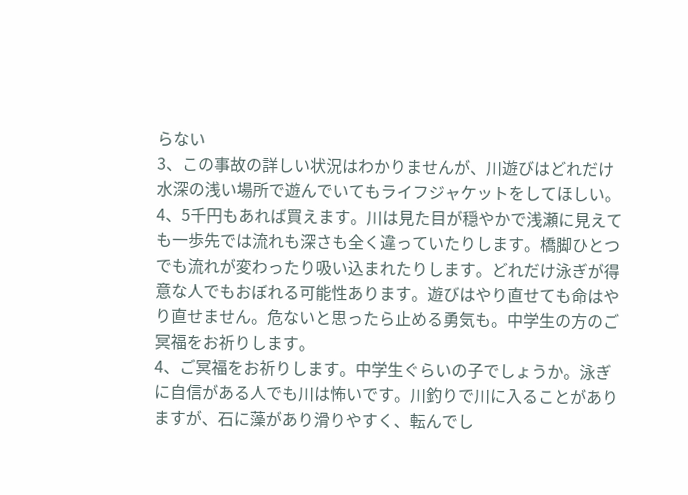らない
3、この事故の詳しい状況はわかりませんが、川遊びはどれだけ水深の浅い場所で遊んでいてもライフジャケットをしてほしい。
4、5千円もあれば買えます。川は見た目が穏やかで浅瀬に見えても一歩先では流れも深さも全く違っていたりします。橋脚ひとつでも流れが変わったり吸い込まれたりします。どれだけ泳ぎが得意な人でもおぼれる可能性あります。遊びはやり直せても命はやり直せません。危ないと思ったら止める勇気も。中学生の方のご冥福をお祈りします。
4、ご冥福をお祈りします。中学生ぐらいの子でしょうか。泳ぎに自信がある人でも川は怖いです。川釣りで川に入ることがありますが、石に藻があり滑りやすく、転んでし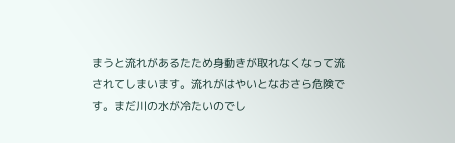まうと流れがあるたため身動きが取れなくなって流されてしまいます。流れがはやいとなおさら危険です。まだ川の水が冷たいのでし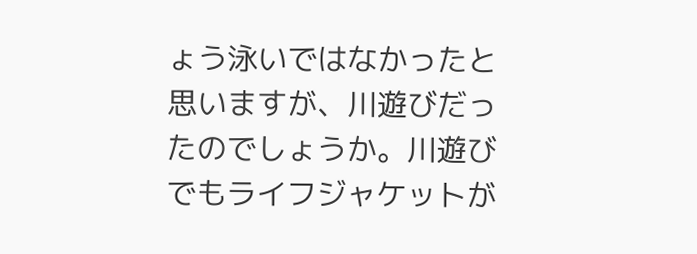ょう泳いではなかったと思いますが、川遊びだったのでしょうか。川遊びでもライフジャケットが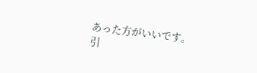あった方がいいです。
引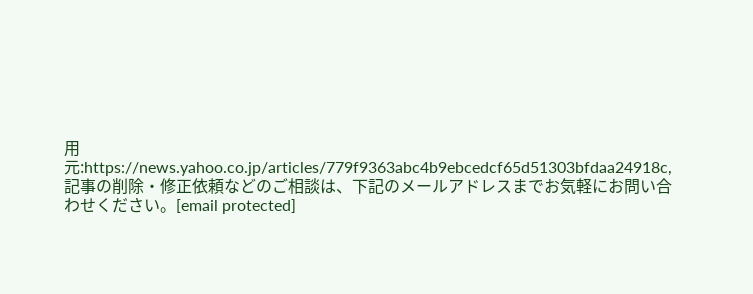用元:https://news.yahoo.co.jp/articles/779f9363abc4b9ebcedcf65d51303bfdaa24918c,記事の削除・修正依頼などのご相談は、下記のメールアドレスまでお気軽にお問い合わせください。[email protected]